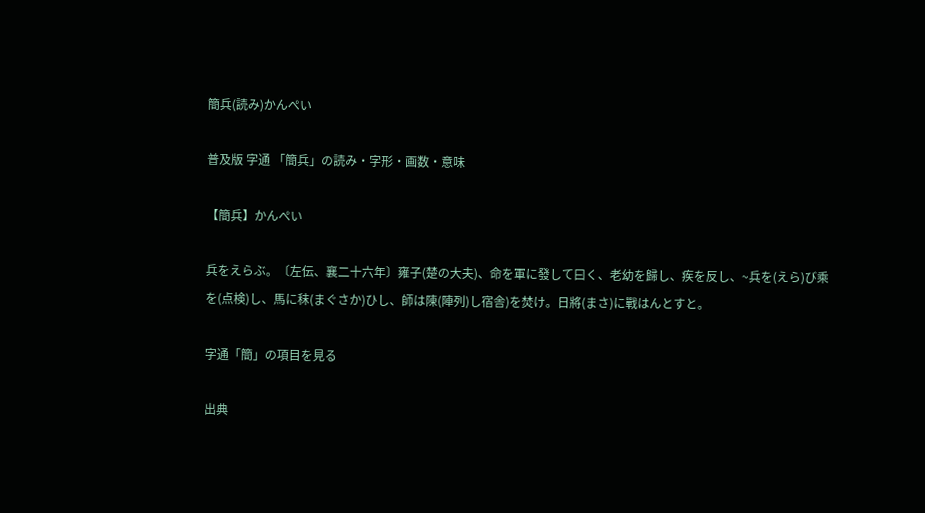簡兵(読み)かんぺい

普及版 字通 「簡兵」の読み・字形・画数・意味

【簡兵】かんぺい

兵をえらぶ。〔左伝、襄二十六年〕雍子(楚の大夫)、命を軍に發して曰く、老幼を歸し、疾を反し、~兵を(えら)び乘を(点検)し、馬に秣(まぐさか)ひし、師は陳(陣列)し宿舎)を焚け。日將(まさ)に戰はんとすと。

字通「簡」の項目を見る

出典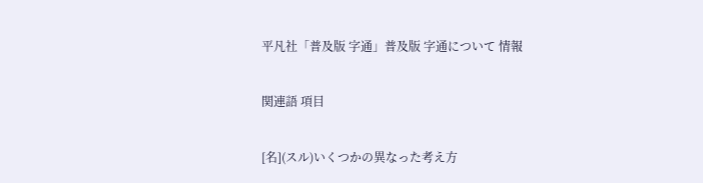平凡社「普及版 字通」普及版 字通について 情報

関連語 項目

[名](スル)いくつかの異なった考え方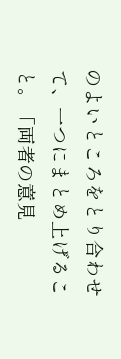のよいところをとり合わせて、一つにまとめ上げること。「両者の意見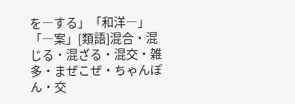を―する」「和洋―」「―案」[類語]混合・混じる・混ざる・混交・雑多・まぜこぜ・ちゃんぽん・交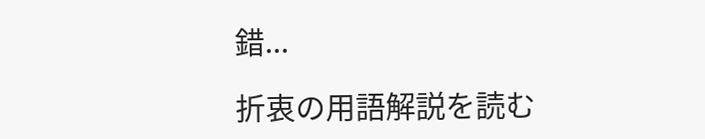錯...

折衷の用語解説を読む